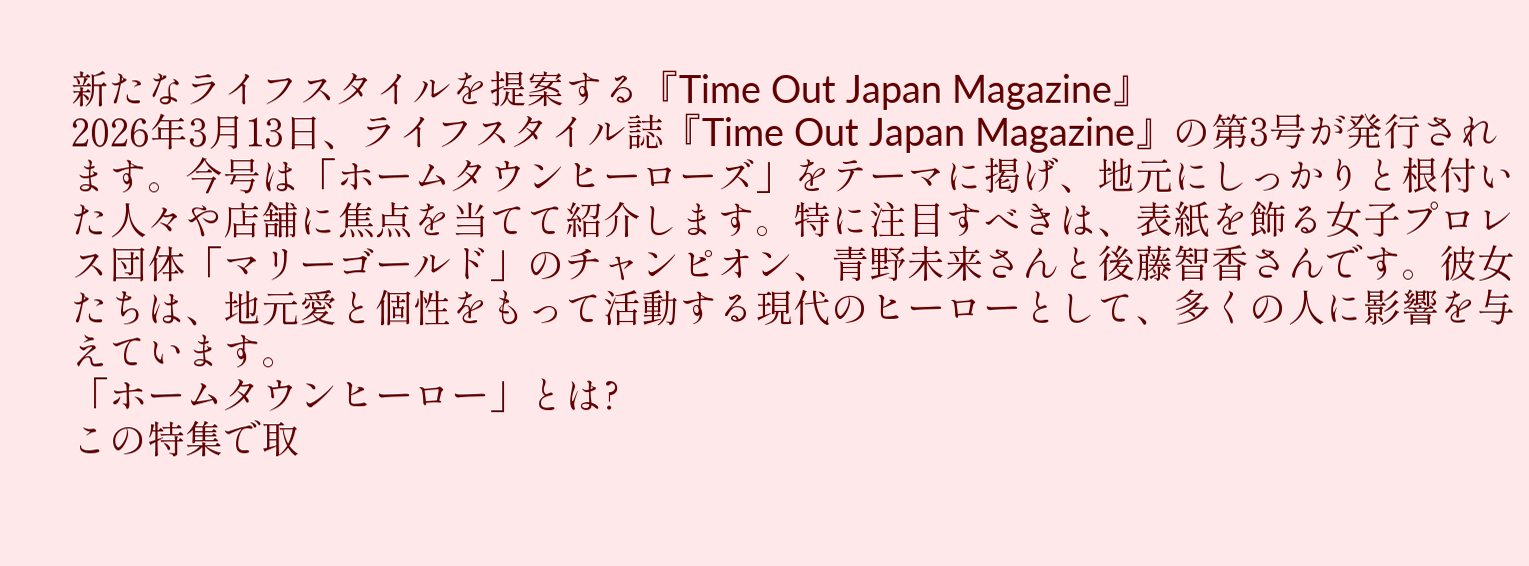新たなライフスタイルを提案する『Time Out Japan Magazine』
2026年3月13日、ライフスタイル誌『Time Out Japan Magazine』の第3号が発行されます。今号は「ホームタウンヒーローズ」をテーマに掲げ、地元にしっかりと根付いた人々や店舗に焦点を当てて紹介します。特に注目すべきは、表紙を飾る女子プロレス団体「マリーゴールド」のチャンピオン、青野未来さんと後藤智香さんです。彼女たちは、地元愛と個性をもって活動する現代のヒーローとして、多くの人に影響を与えています。
「ホームタウンヒーロー」とは?
この特集で取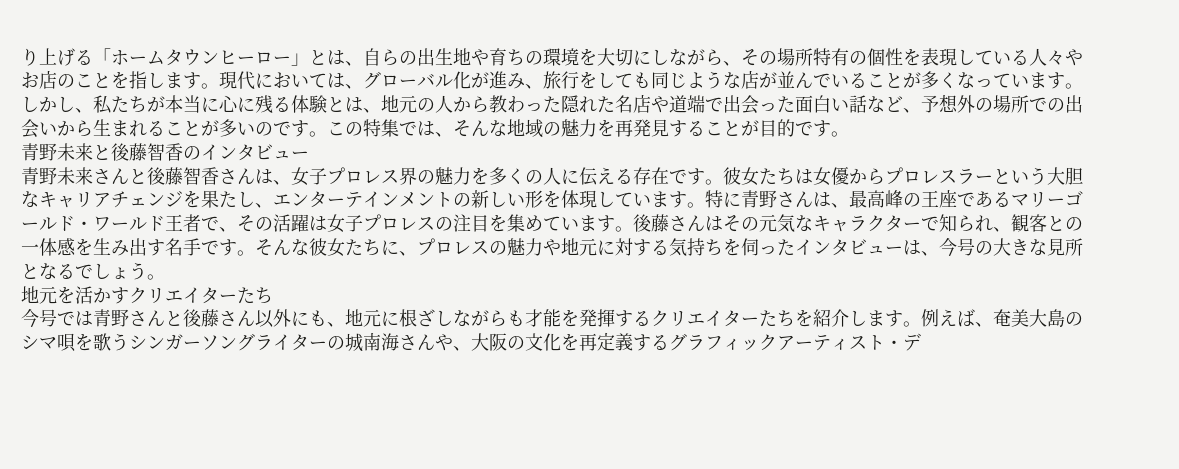り上げる「ホームタウンヒーロー」とは、自らの出生地や育ちの環境を大切にしながら、その場所特有の個性を表現している人々やお店のことを指します。現代においては、グローバル化が進み、旅行をしても同じような店が並んでいることが多くなっています。しかし、私たちが本当に心に残る体験とは、地元の人から教わった隠れた名店や道端で出会った面白い話など、予想外の場所での出会いから生まれることが多いのです。この特集では、そんな地域の魅力を再発見することが目的です。
青野未来と後藤智香のインタビュー
青野未来さんと後藤智香さんは、女子プロレス界の魅力を多くの人に伝える存在です。彼女たちは女優からプロレスラーという大胆なキャリアチェンジを果たし、エンターテインメントの新しい形を体現しています。特に青野さんは、最高峰の王座であるマリーゴールド・ワールド王者で、その活躍は女子プロレスの注目を集めています。後藤さんはその元気なキャラクターで知られ、観客との一体感を生み出す名手です。そんな彼女たちに、プロレスの魅力や地元に対する気持ちを伺ったインタビューは、今号の大きな見所となるでしょう。
地元を活かすクリエイターたち
今号では青野さんと後藤さん以外にも、地元に根ざしながらも才能を発揮するクリエイターたちを紹介します。例えば、奄美大島のシマ唄を歌うシンガーソングライターの城南海さんや、大阪の文化を再定義するグラフィックアーティスト・デ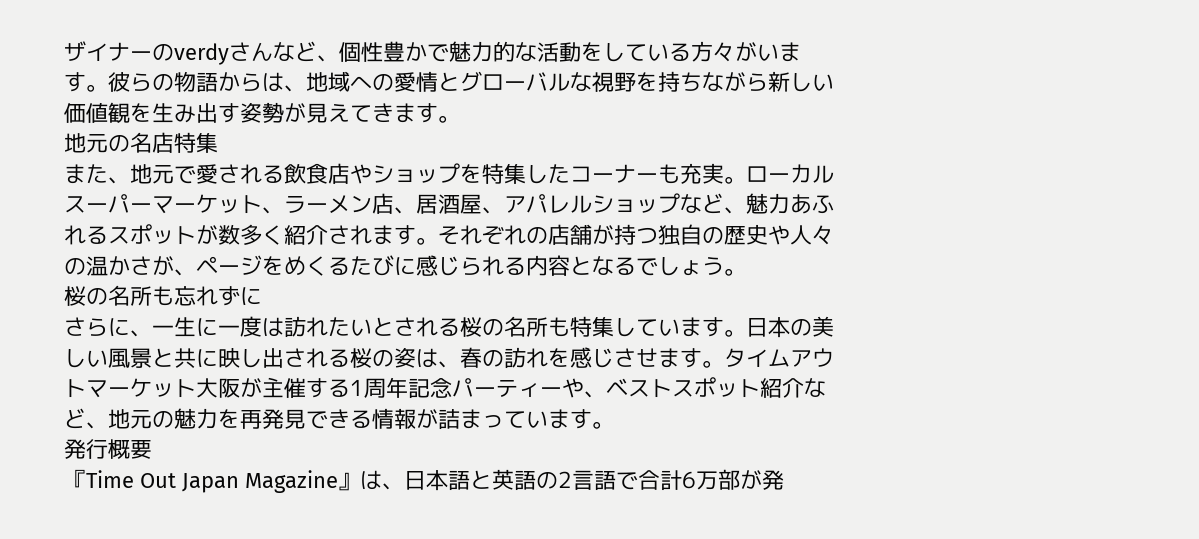ザイナーのverdyさんなど、個性豊かで魅力的な活動をしている方々がいます。彼らの物語からは、地域への愛情とグローバルな視野を持ちながら新しい価値観を生み出す姿勢が見えてきます。
地元の名店特集
また、地元で愛される飲食店やショップを特集したコーナーも充実。ローカルスーパーマーケット、ラーメン店、居酒屋、アパレルショップなど、魅力あふれるスポットが数多く紹介されます。それぞれの店舗が持つ独自の歴史や人々の温かさが、ページをめくるたびに感じられる内容となるでしょう。
桜の名所も忘れずに
さらに、一生に一度は訪れたいとされる桜の名所も特集しています。日本の美しい風景と共に映し出される桜の姿は、春の訪れを感じさせます。タイムアウトマーケット大阪が主催する1周年記念パーティーや、ベストスポット紹介など、地元の魅力を再発見できる情報が詰まっています。
発行概要
『Time Out Japan Magazine』は、日本語と英語の2言語で合計6万部が発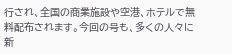行され、全国の商業施設や空港、ホテルで無料配布されます。今回の号も、多くの人々に新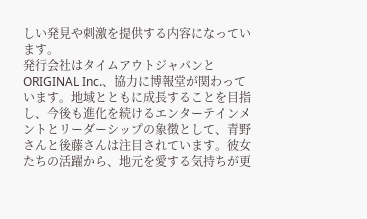しい発見や刺激を提供する内容になっています。
発行会社はタイムアウトジャパンとORIGINAL Inc.、協力に博報堂が関わっています。地域とともに成長することを目指し、今後も進化を続けるエンターテインメントとリーダーシップの象徴として、青野さんと後藤さんは注目されています。彼女たちの活躍から、地元を愛する気持ちが更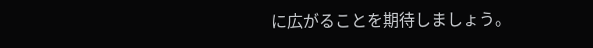に広がることを期待しましょう。